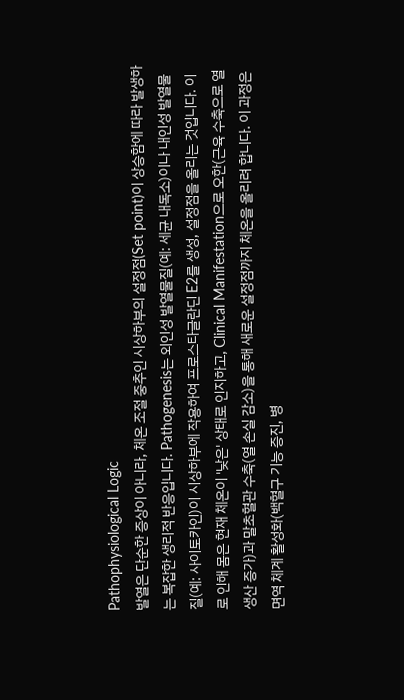Pathophysiological Logic
발열은 단순한 증상이 아니라, 체온 조절 중추인 시상하부의 설정점(Set point)이 상승함에 따라 발생하는 복잡한 생리적 반응입니다. Pathogenesis는 외인성 발열물질(예: 세균 내독소)이나 내인성 발열물질(예: 사이토카인)이 시상하부에 작용하여 프로스타글란딘 E2를 생성, 설정점을 올리는 것입니다. 이로 인해 몸은 현재 체온이 '낮은' 상태로 인지하고, Clinical Manifestation으로 오한(근육 수축으로 열 생산 증가)과 말초혈관 수축(열 손실 감소)을 통해 새로운 설정점까지 체온을 올리려 합니다. 이 과정은 면역 체계 활성화(백혈구 기능 증진, 병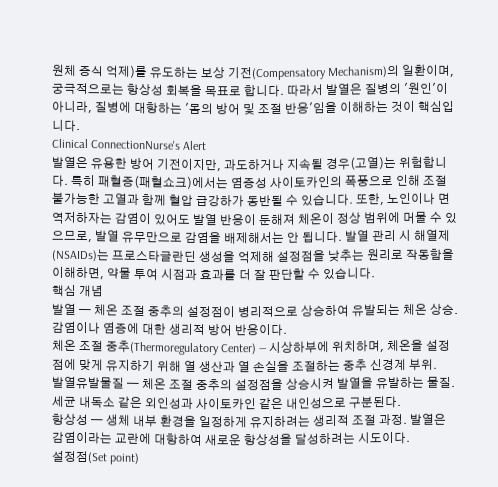원체 증식 억제)를 유도하는 보상 기전(Compensatory Mechanism)의 일환이며, 궁극적으로는 항상성 회복을 목표로 합니다. 따라서 발열은 질병의 '원인'이 아니라, 질병에 대항하는 '몸의 방어 및 조절 반응'임을 이해하는 것이 핵심입니다.
Clinical ConnectionNurse's Alert
발열은 유용한 방어 기전이지만, 과도하거나 지속될 경우(고열)는 위험합니다. 특히 패혈증(패혈쇼크)에서는 염증성 사이토카인의 폭풍으로 인해 조절 불가능한 고열과 함께 혈압 급강하가 동반될 수 있습니다. 또한, 노인이나 면역저하자는 감염이 있어도 발열 반응이 둔해져 체온이 정상 범위에 머물 수 있으므로, 발열 유무만으로 감염을 배제해서는 안 됩니다. 발열 관리 시 해열제(NSAIDs)는 프로스타글란딘 생성을 억제해 설정점을 낮추는 원리로 작동함을 이해하면, 약물 투여 시점과 효과를 더 잘 판단할 수 있습니다.
핵심 개념
발열 — 체온 조절 중추의 설정점이 병리적으로 상승하여 유발되는 체온 상승. 감염이나 염증에 대한 생리적 방어 반응이다.
체온 조절 중추(Thermoregulatory Center) — 시상하부에 위치하며, 체온을 설정점에 맞게 유지하기 위해 열 생산과 열 손실을 조절하는 중추 신경계 부위.
발열유발물질 — 체온 조절 중추의 설정점을 상승시켜 발열을 유발하는 물질. 세균 내독소 같은 외인성과 사이토카인 같은 내인성으로 구분된다.
항상성 — 생체 내부 환경을 일정하게 유지하려는 생리적 조절 과정. 발열은 감염이라는 교란에 대항하여 새로운 항상성을 달성하려는 시도이다.
설정점(Set point)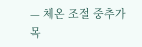— 체온 조절 중추가 목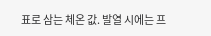표로 삼는 체온 값. 발열 시에는 프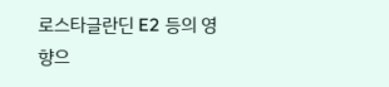로스타글란딘 E2 등의 영향으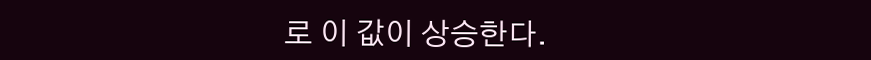로 이 값이 상승한다.